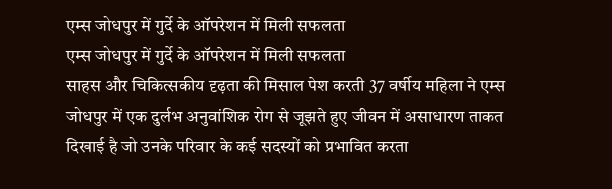एम्स जोधपुर में गुर्दे के ऑपरेशन में मिली सफलता
एम्स जोधपुर में गुर्दे के ऑपरेशन में मिली सफलता
साहस और चिकित्सकीय दृढ़ता की मिसाल पेश करती 37 वर्षीय महिला ने एम्स जोधपुर में एक दुर्लभ अनुवांशिक रोग से जूझते हुए जीवन में असाधारण ताकत दिखाई है जो उनके परिवार के कई सदस्यों को प्रभावित करता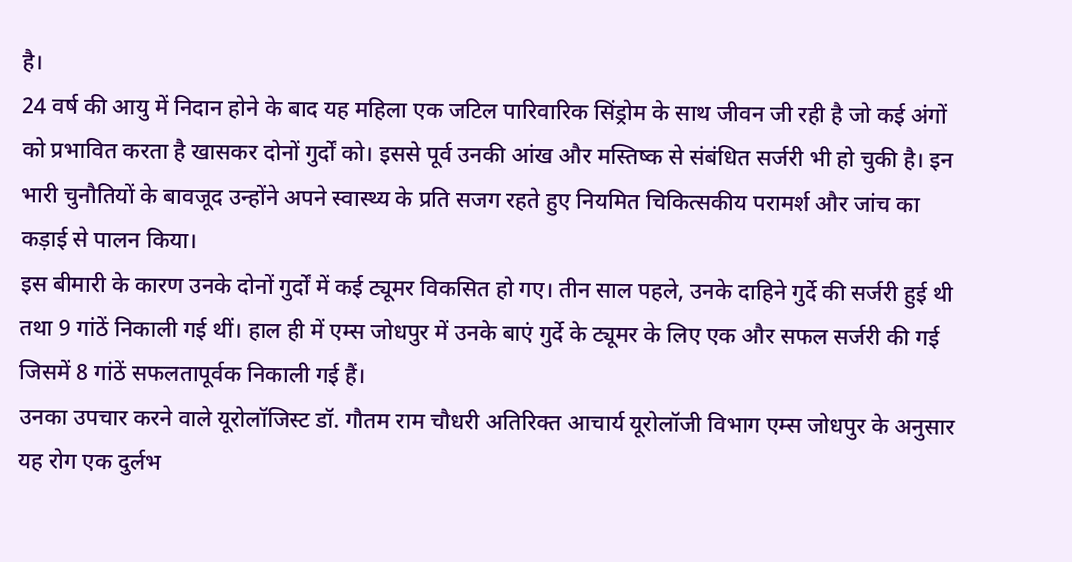है।
24 वर्ष की आयु में निदान होने के बाद यह महिला एक जटिल पारिवारिक सिंड्रोम के साथ जीवन जी रही है जो कई अंगों को प्रभावित करता है खासकर दोनों गुर्दों को। इससे पूर्व उनकी आंख और मस्तिष्क से संबंधित सर्जरी भी हो चुकी है। इन भारी चुनौतियों के बावजूद उन्होंने अपने स्वास्थ्य के प्रति सजग रहते हुए नियमित चिकित्सकीय परामर्श और जांच का कड़ाई से पालन किया।
इस बीमारी के कारण उनके दोनों गुर्दों में कई ट्यूमर विकसित हो गए। तीन साल पहले, उनके दाहिने गुर्दे की सर्जरी हुई थी तथा 9 गांठें निकाली गई थीं। हाल ही में एम्स जोधपुर में उनके बाएं गुर्दे के ट्यूमर के लिए एक और सफल सर्जरी की गई जिसमें 8 गांठें सफलतापूर्वक निकाली गई हैं।
उनका उपचार करने वाले यूरोलॉजिस्ट डॉ. गौतम राम चौधरी अतिरिक्त आचार्य यूरोलॉजी विभाग एम्स जोधपुर के अनुसार यह रोग एक दुर्लभ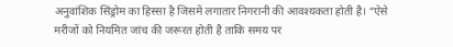अनुवांशिक सिंड्रोम का हिस्सा है जिसमें लगातार निगरानी की आवश्यकता होती है। “ऐसे मरीजों को नियमित जांच की जरूरत होती है ताकि समय पर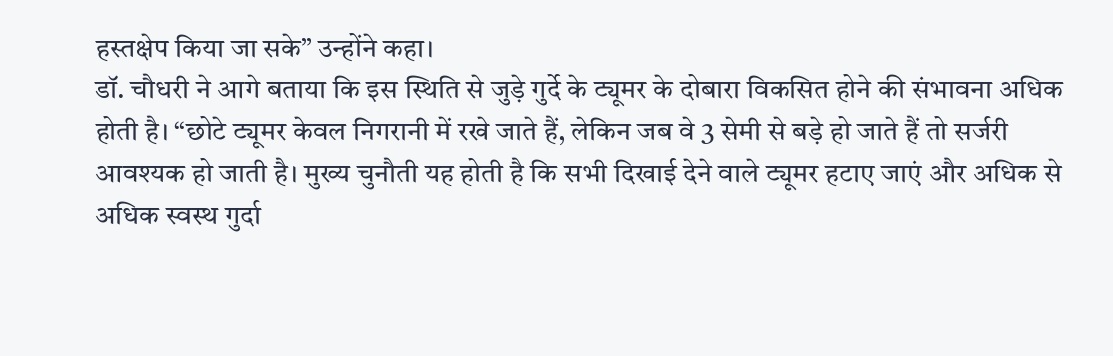हस्तक्षेप किया जा सके” उन्होंने कहा।
डॉ. चौधरी ने आगे बताया कि इस स्थिति से जुड़े गुर्दे के ट्यूमर के दोबारा विकसित होने की संभावना अधिक होती है। “छोटे ट्यूमर केवल निगरानी में रखे जाते हैं, लेकिन जब वे 3 सेमी से बड़े हो जाते हैं तो सर्जरी आवश्यक हो जाती है। मुख्य चुनौती यह होती है कि सभी दिखाई देने वाले ट्यूमर हटाए जाएं और अधिक से अधिक स्वस्थ गुर्दा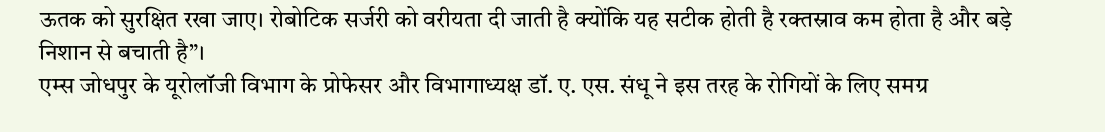ऊतक को सुरक्षित रखा जाए। रोबोटिक सर्जरी को वरीयता दी जाती है क्योंकि यह सटीक होती है रक्तस्राव कम होता है और बड़े निशान से बचाती है”।
एम्स जोधपुर के यूरोलॉजी विभाग के प्रोफेसर और विभागाध्यक्ष डॉ. ए. एस. संधू ने इस तरह के रोगियों के लिए समग्र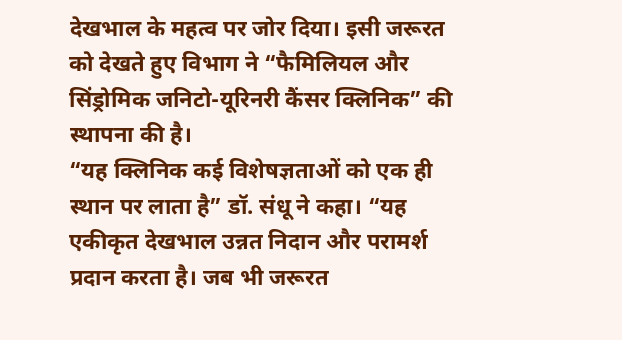देखभाल के महत्व पर जोर दिया। इसी जरूरत को देखते हुए विभाग ने “फैमिलियल और सिंड्रोमिक जनिटो-यूरिनरी कैंसर क्लिनिक” की स्थापना की है।
“यह क्लिनिक कई विशेषज्ञताओं को एक ही स्थान पर लाता है” डॉ. संधू ने कहा। “यह एकीकृत देखभाल उन्नत निदान और परामर्श प्रदान करता है। जब भी जरूरत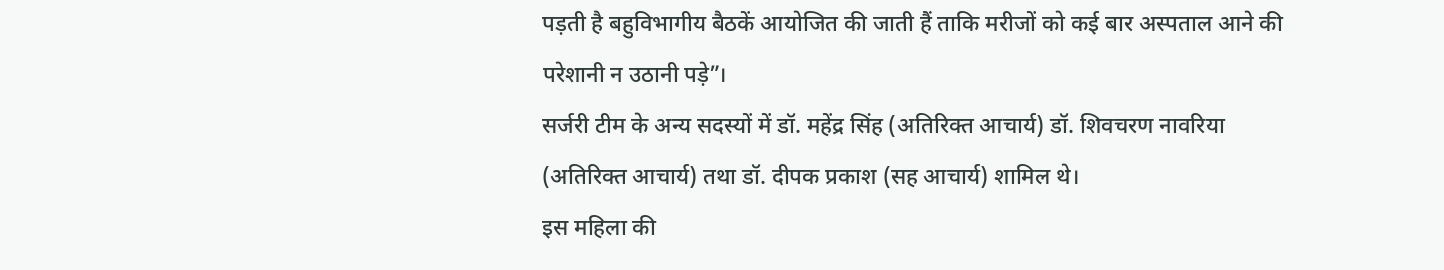पड़ती है बहुविभागीय बैठकें आयोजित की जाती हैं ताकि मरीजों को कई बार अस्पताल आने की परेशानी न उठानी पड़े”।
सर्जरी टीम के अन्य सदस्यों में डॉ. महेंद्र सिंह (अतिरिक्त आचार्य) डॉ. शिवचरण नावरिया (अतिरिक्त आचार्य) तथा डॉ. दीपक प्रकाश (सह आचार्य) शामिल थे।
इस महिला की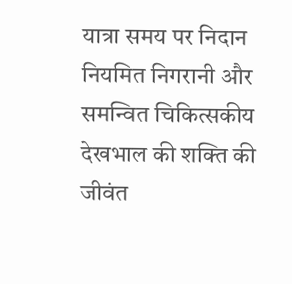यात्रा समय पर निदान नियमित निगरानी और समन्वित चिकित्सकीय देखभाल की शक्ति की जीवंत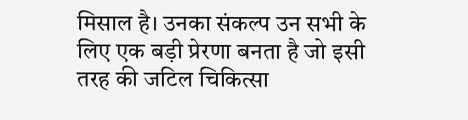मिसाल है। उनका संकल्प उन सभी के लिए एक बड़ी प्रेरणा बनता है जो इसी तरह की जटिल चिकित्सा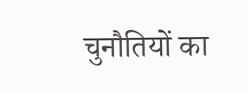चुनौतियों का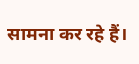सामना कर रहे हैं।